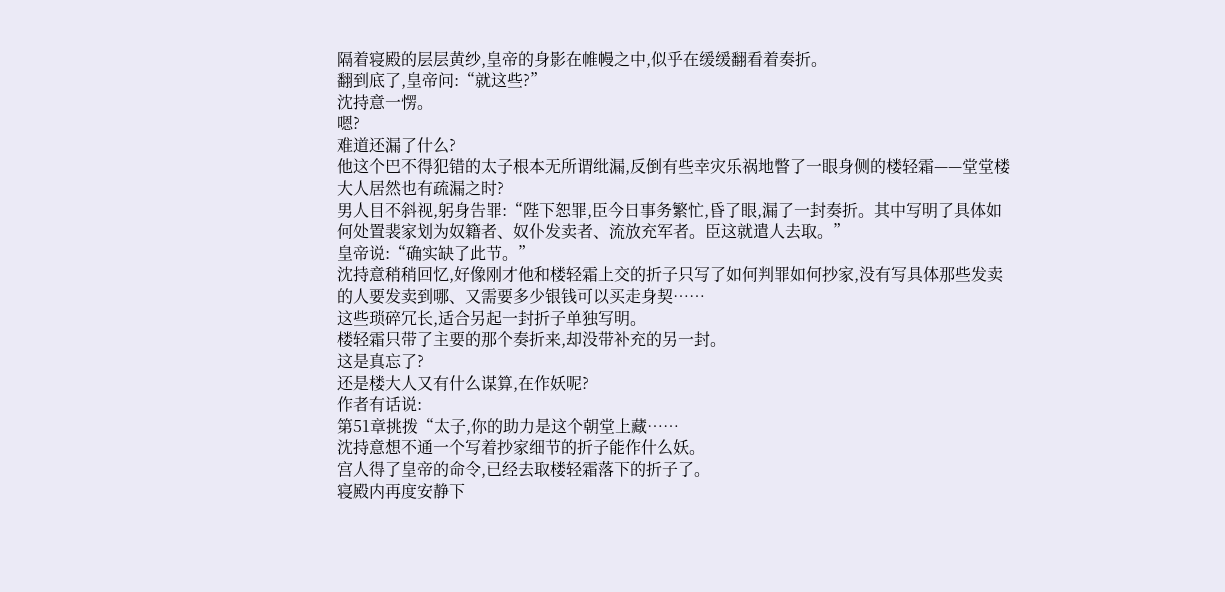隔着寝殿的层层黄纱,皇帝的身影在帷幔之中,似乎在缓缓翻看着奏折。
翻到底了,皇帝问:“就这些?”
沈持意一愣。
嗯?
难道还漏了什么?
他这个巴不得犯错的太子根本无所谓纰漏,反倒有些幸灾乐祸地瞥了一眼身侧的楼轻霜——堂堂楼大人居然也有疏漏之时?
男人目不斜视,躬身告罪:“陛下恕罪,臣今日事务繁忙,昏了眼,漏了一封奏折。其中写明了具体如何处置裴家划为奴籍者、奴仆发卖者、流放充军者。臣这就遣人去取。”
皇帝说:“确实缺了此节。”
沈持意稍稍回忆,好像刚才他和楼轻霜上交的折子只写了如何判罪如何抄家,没有写具体那些发卖的人要发卖到哪、又需要多少银钱可以买走身契……
这些琐碎冗长,适合另起一封折子单独写明。
楼轻霜只带了主要的那个奏折来,却没带补充的另一封。
这是真忘了?
还是楼大人又有什么谋算,在作妖呢?
作者有话说:
第51章挑拨“太子,你的助力是这个朝堂上藏……
沈持意想不通一个写着抄家细节的折子能作什么妖。
宫人得了皇帝的命令,已经去取楼轻霜落下的折子了。
寝殿内再度安静下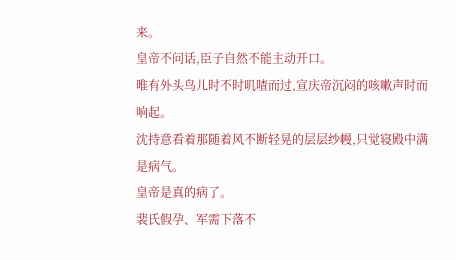来。
皇帝不问话,臣子自然不能主动开口。
唯有外头鸟儿时不时叽喳而过,宣庆帝沉闷的咳嗽声时而响起。
沈持意看着那随着风不断轻晃的层层纱幔,只觉寝殿中满是病气。
皇帝是真的病了。
裴氏假孕、军需下落不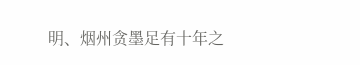明、烟州贪墨足有十年之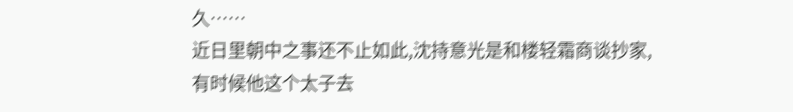久……
近日里朝中之事还不止如此,沈持意光是和楼轻霜商谈抄家,有时候他这个太子去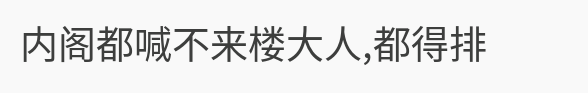内阁都喊不来楼大人,都得排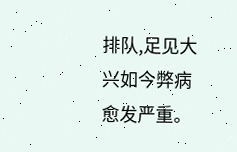排队,足见大兴如今弊病愈发严重。